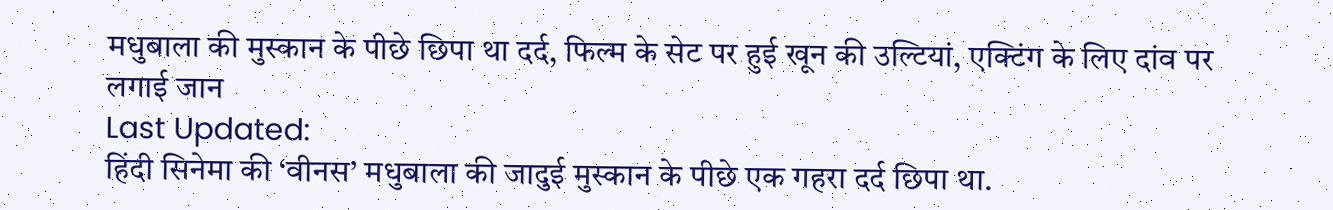मधुबाला की मुस्कान के पीछे छिपा था दर्द, फिल्म के सेट पर हुई खून की उल्टियां, एक्टिंग के लिए दांव पर लगाई जान
Last Updated:
हिंदी सिनेमा की ‘वीनस’ मधुबाला की जादुई मुस्कान के पीछे एक गहरा दर्द छिपा था.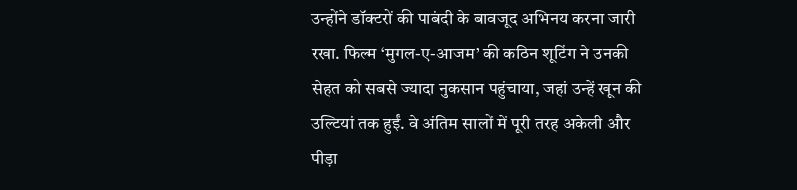उन्होंने डॉक्टरों की पाबंदी के बावजूद अभिनय करना जारी रखा. फिल्म ‘मुगल-ए-आजम’ की कठिन शूटिंग ने उनकी सेहत को सबसे ज्यादा नुकसान पहुंचाया, जहां उन्हें खून की उल्टियां तक हुईं. वे अंतिम सालों में पूरी तरह अकेली और पीड़ा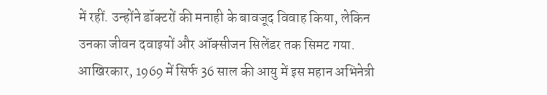में रहीं. उन्होंने डॉक्टरों की मनाही के बावजूद विवाह किया, लेकिन उनका जीवन दवाइयों और ऑक्सीजन सिलेंडर तक सिमट गया. आखिरकार, 1969 में सिर्फ 36 साल की आयु में इस महान अभिनेत्री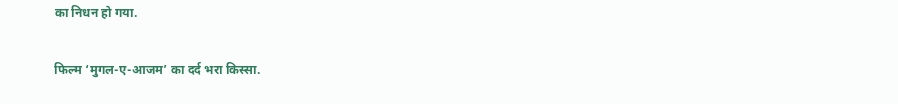का निधन हो गया.

फिल्म ‘मुगल-ए-आजम’ का दर्द भरा किस्सा.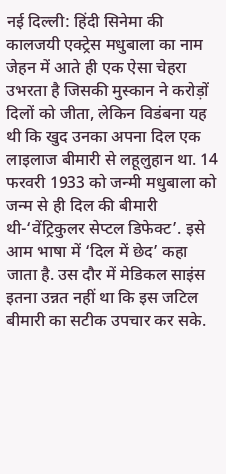नई दिल्ली: हिंदी सिनेमा की कालजयी एक्ट्रेस मधुबाला का नाम जेहन में आते ही एक ऐसा चेहरा उभरता है जिसकी मुस्कान ने करोड़ों दिलों को जीता, लेकिन विडंबना यह थी कि खुद उनका अपना दिल एक लाइलाज बीमारी से लहूलुहान था. 14 फरवरी 1933 को जन्मी मधुबाला को जन्म से ही दिल की बीमारी थी-‘वेंट्रिकुलर सेप्टल डिफेक्ट’. इसे आम भाषा में ‘दिल में छेद’ कहा जाता है. उस दौर में मेडिकल साइंस इतना उन्नत नहीं था कि इस जटिल बीमारी का सटीक उपचार कर सके.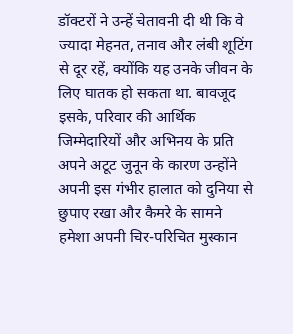डॉक्टरों ने उन्हें चेतावनी दी थी कि वे ज्यादा मेहनत, तनाव और लंबी शूटिंग से दूर रहें, क्योंकि यह उनके जीवन के लिए घातक हो सकता था. बावजूद इसके, परिवार की आर्थिक जिम्मेदारियों और अभिनय के प्रति अपने अटूट जुनून के कारण उन्होंने अपनी इस गंभीर हालात को दुनिया से छुपाए रखा और कैमरे के सामने हमेशा अपनी चिर-परिचित मुस्कान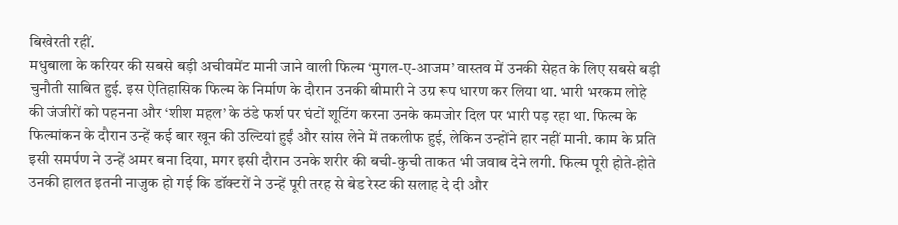बिखेरती रहीं.
मधुबाला के करियर की सबसे बड़ी अचीवमेंट मानी जाने वाली फिल्म ‘मुगल-ए-आजम’ वास्तव में उनकी सेहत के लिए सबसे बड़ी चुनौती साबित हुई. इस ऐतिहासिक फिल्म के निर्माण के दौरान उनकी बीमारी ने उग्र रूप धारण कर लिया था. भारी भरकम लोहे की जंजीरों को पहनना और ‘शीश महल’ के ठंडे फर्श पर घंटों शूटिंग करना उनके कमजोर दिल पर भारी पड़ रहा था. फिल्म के फिल्मांकन के दौरान उन्हें कई बार खून की उल्टियां हुईं और सांस लेने में तकलीफ हुई, लेकिन उन्होंने हार नहीं मानी. काम के प्रति इसी समर्पण ने उन्हें अमर बना दिया, मगर इसी दौरान उनके शरीर की बची-कुची ताकत भी जवाब देने लगी. फिल्म पूरी होते-होते उनकी हालत इतनी नाजुक हो गई कि डॉक्टरों ने उन्हें पूरी तरह से बेड रेस्ट की सलाह दे दी और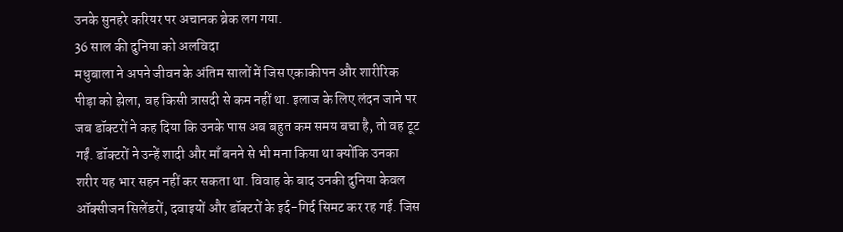उनके सुनहरे करियर पर अचानक ब्रेक लग गया.
36 साल की दुनिया को अलविदा
मधुबाला ने अपने जीवन के अंतिम सालों में जिस एकाकीपन और शारीरिक पीड़ा को झेला, वह किसी त्रासदी से कम नहीं था. इलाज के लिए लंदन जाने पर जब डॉक्टरों ने कह दिया कि उनके पास अब बहुत कम समय बचा है, तो वह टूट गईं. डॉक्टरों ने उन्हें शादी और माँ बनने से भी मना किया था क्योंकि उनका शरीर यह भार सहन नहीं कर सकता था. विवाह के बाद उनकी दुनिया केवल ऑक्सीजन सिलेंडरों, दवाइयों और डॉक्टरों के इर्द-गिर्द सिमट कर रह गई. जिस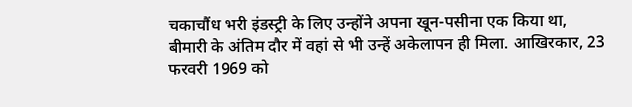चकाचौंध भरी इंडस्ट्री के लिए उन्होंने अपना खून-पसीना एक किया था, बीमारी के अंतिम दौर में वहां से भी उन्हें अकेलापन ही मिला. आखिरकार, 23 फरवरी 1969 को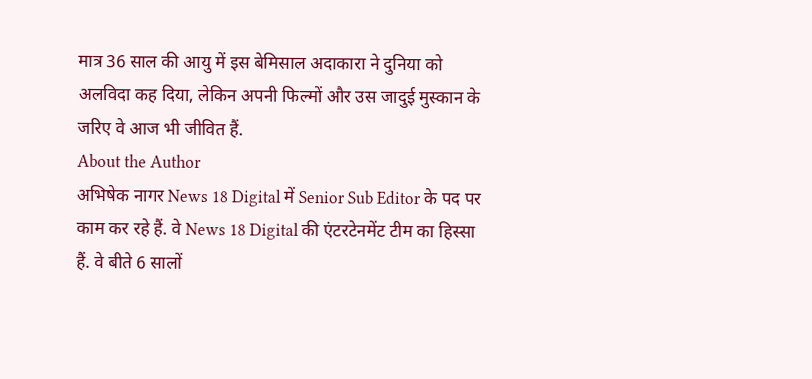मात्र 36 साल की आयु में इस बेमिसाल अदाकारा ने दुनिया को अलविदा कह दिया, लेकिन अपनी फिल्मों और उस जादुई मुस्कान के जरिए वे आज भी जीवित हैं.
About the Author
अभिषेक नागर News 18 Digital में Senior Sub Editor के पद पर काम कर रहे हैं. वे News 18 Digital की एंटरटेनमेंट टीम का हिस्सा हैं. वे बीते 6 सालों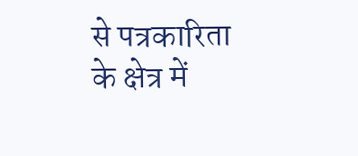से पत्रकारिता के क्षेत्र में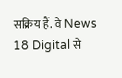सक्रिय हैं. वे News 18 Digital से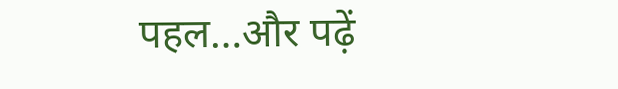पहल…और पढ़ें